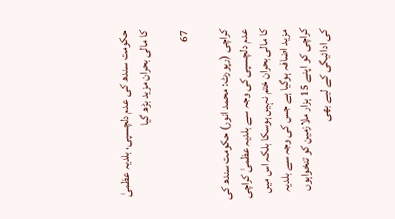حکومت سندھ کی عدم دلچسپی، بلدیہ عظمیٰ کا مالی بحران مزید بڑھ گیا

67

کراچی (رپورٹ: محمد انور) حکومت سندھ کی عدم دلچسپی کی وجہ سے بلدیہ عظمیٰ کراچی کا مالی بحران ختم نہیں ہوسکا بلکہ اس میں مزید اضافہ ہوگیا ہے جس کی وجہ سے بلدیہ کراچی کو اپنے 15 ہزار ملازمین کو تنخواہوں کی ادائیگی کے لیے بھی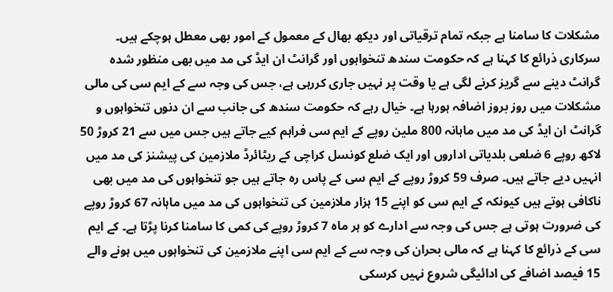مشکلات کا سامنا ہے جبکہ تمام ترقیاتی اور دیکھ بھال کے معمول کے امور بھی معطل ہوچکے ہیں۔ سرکاری ذرائع کا کہنا ہے کہ حکومت سندھ تنخواہوں اور گرانٹ ان ایڈ کی مد میں بھی منظور شدہ گرانٹ دینے سے گریز کرنے لگی ہے یا وقت پر نہیں جاری کررہی ہے، جس کی وجہ سے کے ایم سی کی مالی مشکلات میں روز بروز اضافہ ہورہا ہے۔ خیال رہے کہ حکومت سندھ کی جانب سے ان دنوں تنخواہوں و گرانٹ ان ایڈ کی مد میں ماہانہ 800 ملین روپے کے ایم سی فراہم کیے جاتے ہیں جس میں سے 21 کروڑ 50 لاکھ روپے 6 ضلعی بلدیاتی اداروں اور ایک ضلع کونسل کراچی کے ریٹائرڈ ملازمین کی پیشنز کی مد میں انہیں دیے جاتے ہیں۔ صرف 59 کروڑ روپے کے ایم سی کے پاس رہ جاتے ہیں جو تنخواہوں کی مد میں بھی ناکافی ہوتے ہیں کیونکہ کے ایم سی کو اپنے 15 ہزار ملازمین کی تنخواہوں کی مد میں ماہانہ 67 کروڑ روپے کی ضرورت ہوتی ہے جس کی وجہ سے ادارے کو ہر ماہ 7 کروڑ روپے کی کمی کا سامنا کرنا پڑتا ہے۔ کے ایم سی کے ذرائع کا کہنا ہے کہ مالی بحران کی وجہ سے کے ایم سی اپنے ملازمین کی تنخواہوں میں ہونے والے 15 فیصد اضافے کی ادائیگی شروع نہیں کرسکی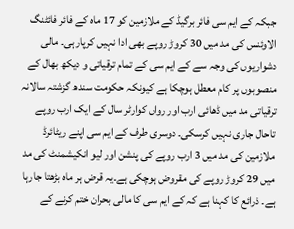جبکہ کے ایم سی فائر برگیڈ کے ملازمین کو 17 ماہ کے فائر فائٹنگ الاوئنس کی مد میں 30 کروڑ روپے بھی ادا نہیں کرپارہی۔ مالی دشواریوں کی وجہ سے کے ایم سی کے تمام ترقیاتی و دیکھ بھال کے منصوبوں پر کام معطل ہوچکا ہے کیونکہ حکومت سندھ گزشتہ سالانہ ترقیاتی مد میں ڈھائی ارب اور رواں کوارٹر سال کے ایک ارب روپے تاحال جاری نہیں کرسکی۔ دوسری طرف کے ایم سی اپنے ریٹائرڈ ملازمین کی مد میں 3 ارب روپے کی پنشن اور لیو انکیشمنٹ کی مد میں 29 کروڑ روپے کی مقروض ہوچکی ہے۔یہ قرض ہر ماہ بڑھتا جارہا ہے۔ ذرائع کا کہنا ہے کہ کے ایم سی کا مالی بحران ختم کرنے کے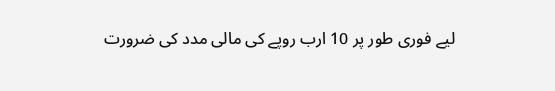لیے فوری طور پر 10 ارب روپے کی مالی مدد کی ضرورت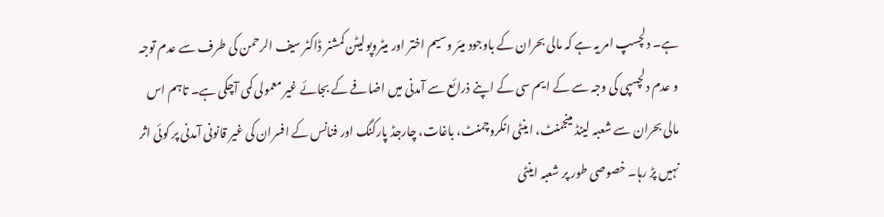ہے۔ دلچسپ امر یہ ہے کہ مالی بحران کے باوجود میئر وسیم اختر اور میٹروپولیٹن کمشنر ڈاکٹر سیف الرحمن کی طرف سے عدم توجہ و عدم دلچسپی کی وجہ سے کے ایم سی کے اپنے ذرائع سے آمدنی میں اضافے کے بجائے غیر معمولی کمی آچکی ہے۔ تاہم اس مالی بحران سے شعبہ لینڈ مینجمنٹ، اینٹی انکروچمنٹ، باغات، چارجڈ پارکنگ اور فنانس کے افسران کی غیر قانونی آمدنی پر کوئی اثر نہیں پڑ رہا۔ خصوصی طور پر شعبہ اینٹی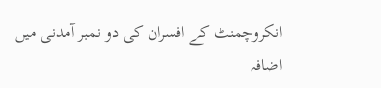انکروچمنٹ کے افسران کی دو نمبر آمدنی میں اضافہ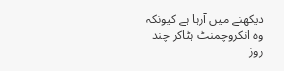دیکھنے میں آرہا ہے کیونکہ وہ انکروچمنٹ ہٹاکر چند روز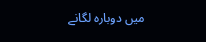میں دوبارہ لگانے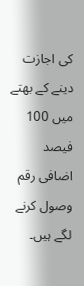کی اجازت دینے کے بھتے میں 100 فیصد اضافی رقم وصول کرنے لگے ہیں۔